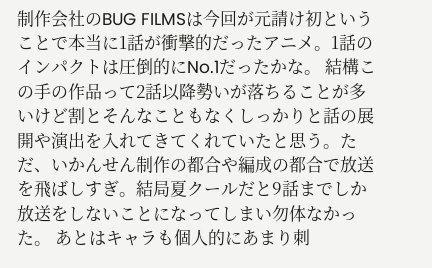制作会社のBUG FILMSは今回が元請け初ということで本当に1話が衝撃的だったアニメ。1話のインパクトは圧倒的にNo.1だったかな。 結構この手の作品って2話以降勢いが落ちることが多いけど割とそんなこともなくしっかりと話の展開や演出を入れてきてくれていたと思う。ただ、いかんせん制作の都合や編成の都合で放送を飛ばしすぎ。結局夏クールだと9話までしか放送をしないことになってしまい勿体なかった。 あとはキャラも個人的にあまり刺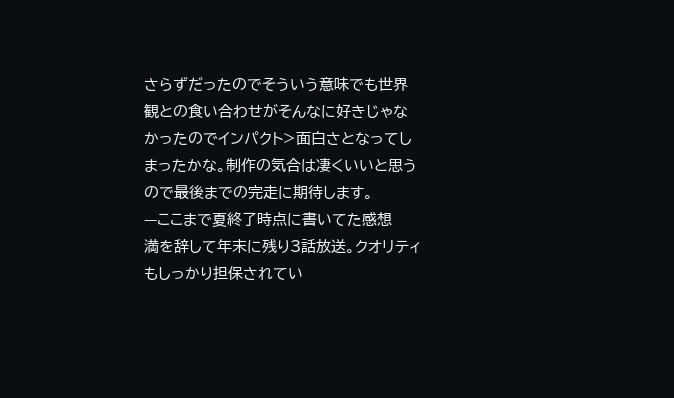さらずだったのでそういう意味でも世界観との食い合わせがそんなに好きじゃなかったのでインパクト>面白さとなってしまったかな。制作の気合は凄くいいと思うので最後までの完走に期待します。
—ここまで夏終了時点に書いてた感想
満を辞して年末に残り3話放送。クオリティもしっかり担保されてい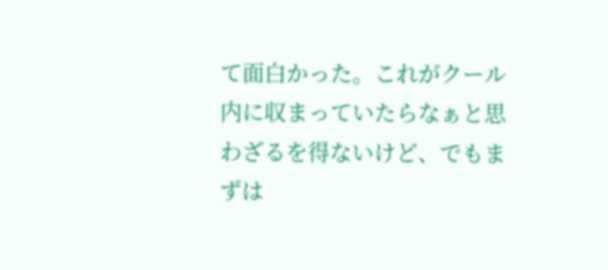て面白かった。これがクール内に収まっていたらなぁと思わざるを得ないけど、でもまずは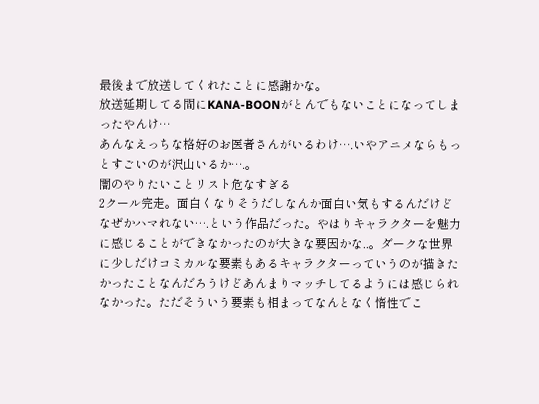最後まで放送してくれたことに感謝かな。
放送延期してる間にKANA-BOONがとんでもないことになってしまったやんけ…
あんなえっちな格好のお医者さんがいるわけ….いやアニメならもっとすごいのが沢山いるか….。
闇のやりたいことリスト危なすぎる
2クール完走。面白くなりそうだしなんか面白い気もするんだけどなぜかハマれない….という作品だった。やはりキャラクターを魅力に感じることができなかったのが大きな要因かな..。ダークな世界に少しだけコミカルな要素もあるキャラクターっていうのが描きたかったことなんだろうけどあんまりマッチしてるようには感じられなかった。ただそういう要素も相まってなんとなく惰性でこ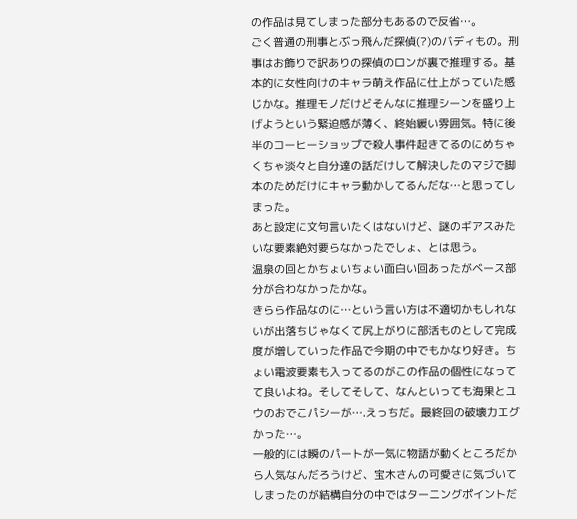の作品は見てしまった部分もあるので反省…。
ごく普通の刑事とぶっ飛んだ探偵(?)のバディもの。刑事はお飾りで訳ありの探偵のロンが裏で推理する。基本的に女性向けのキャラ萌え作品に仕上がっていた感じかな。推理モノだけどそんなに推理シーンを盛り上げようという緊迫感が薄く、終始緩い雰囲気。特に後半のコーヒーショップで殺人事件起きてるのにめちゃくちゃ淡々と自分達の話だけして解決したのマジで脚本のためだけにキャラ動かしてるんだな…と思ってしまった。
あと設定に文句言いたくはないけど、謎のギアスみたいな要素絶対要らなかったでしょ、とは思う。
温泉の回とかちょいちょい面白い回あったがベース部分が合わなかったかな。
きらら作品なのに…という言い方は不適切かもしれないが出落ちじゃなくて尻上がりに部活ものとして完成度が増していった作品で今期の中でもかなり好き。ちょい電波要素も入ってるのがこの作品の個性になってて良いよね。そしてそして、なんといっても海果とユウのおでこパシーが….えっちだ。最終回の破壊力エグかった…。
一般的には瞬のパートが一気に物語が動くところだから人気なんだろうけど、宝木さんの可愛さに気づいてしまったのが結構自分の中ではターニングポイントだ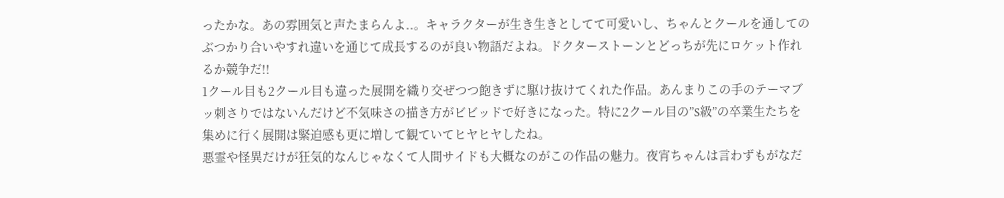ったかな。あの雰囲気と声たまらんよ..。キャラクターが生き生きとしてて可愛いし、ちゃんとクールを通してのぶつかり合いやすれ違いを通じて成長するのが良い物語だよね。ドクターストーンとどっちが先にロケット作れるか競争だ!!
1クール目も2クール目も違った展開を織り交ぜつつ飽きずに駆け抜けてくれた作品。あんまりこの手のテーマブッ刺さりではないんだけど不気味さの描き方がビビッドで好きになった。特に2クール目の”S級”の卒業生たちを集めに行く展開は緊迫感も更に増して観ていてヒヤヒヤしたね。
悪霊や怪異だけが狂気的なんじゃなくて人間サイドも大概なのがこの作品の魅力。夜宵ちゃんは言わずもがなだ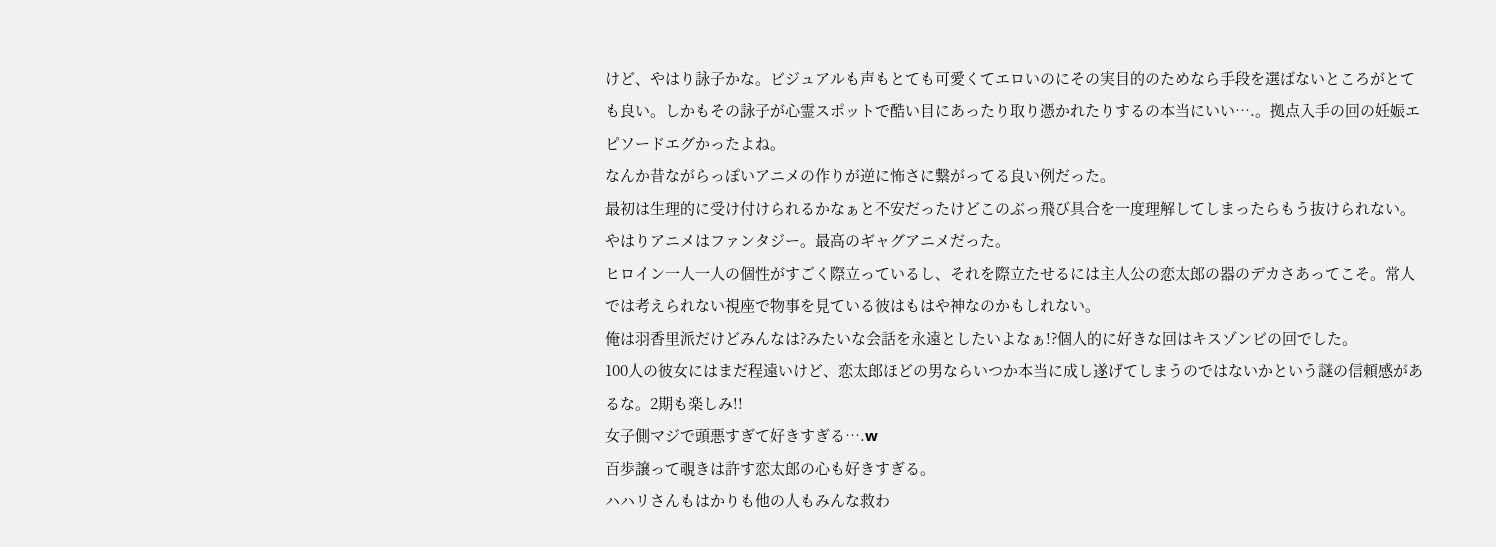けど、やはり詠子かな。ビジュアルも声もとても可愛くてエロいのにその実目的のためなら手段を選ばないところがとても良い。しかもその詠子が心霊スポットで酷い目にあったり取り憑かれたりするの本当にいい….。拠点入手の回の妊娠エピソードエグかったよね。
なんか昔ながらっぽいアニメの作りが逆に怖さに繋がってる良い例だった。
最初は生理的に受け付けられるかなぁと不安だったけどこのぶっ飛び具合を一度理解してしまったらもう抜けられない。やはりアニメはファンタジー。最高のギャグアニメだった。
ヒロイン一人一人の個性がすごく際立っているし、それを際立たせるには主人公の恋太郎の器のデカさあってこそ。常人では考えられない視座で物事を見ている彼はもはや神なのかもしれない。
俺は羽香里派だけどみんなは?みたいな会話を永遠としたいよなぁ!?個人的に好きな回はキスゾンビの回でした。
100人の彼女にはまだ程遠いけど、恋太郎ほどの男ならいつか本当に成し遂げてしまうのではないかという謎の信頼感があるな。2期も楽しみ!!
女子側マジで頭悪すぎて好きすぎる….w
百歩譲って覗きは許す恋太郎の心も好きすぎる。
ハハリさんもはかりも他の人もみんな救わ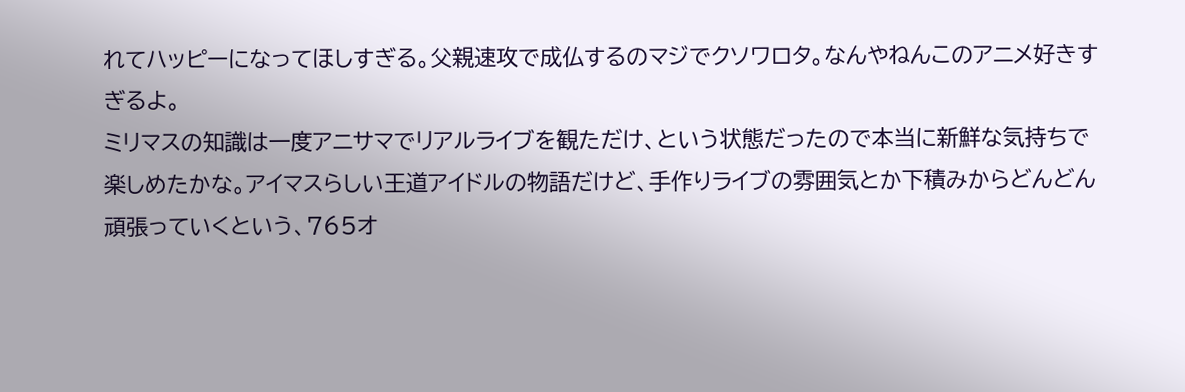れてハッピーになってほしすぎる。父親速攻で成仏するのマジでクソワロタ。なんやねんこのアニメ好きすぎるよ。
ミリマスの知識は一度アニサマでリアルライブを観ただけ、という状態だったので本当に新鮮な気持ちで楽しめたかな。アイマスらしい王道アイドルの物語だけど、手作りライブの雰囲気とか下積みからどんどん頑張っていくという、765オ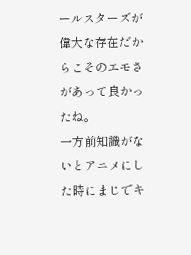ールスターズが偉大な存在だからこそのエモさがあって良かったね。
一方前知識がないとアニメにした時にまじでキ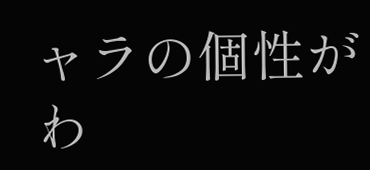ャラの個性がわ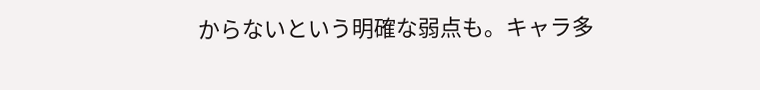からないという明確な弱点も。キャラ多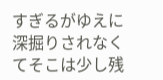すぎるがゆえに深掘りされなくてそこは少し残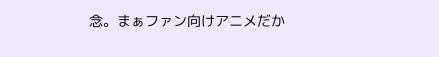念。まぁファン向けアニメだか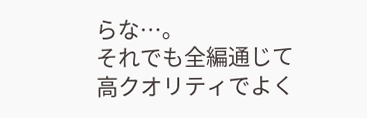らな…。
それでも全編通じて高クオリティでよく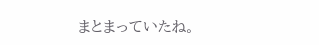まとまっていたね。